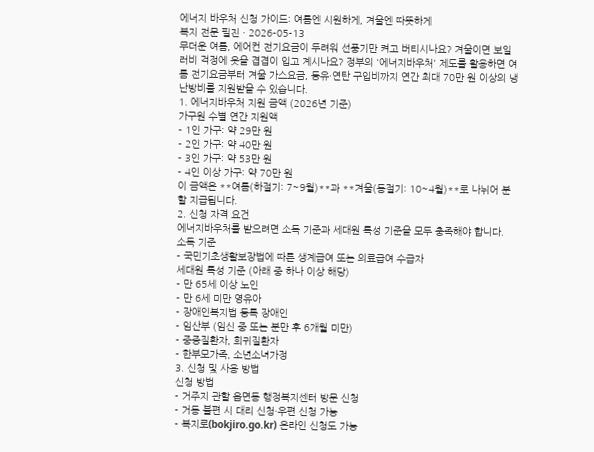에너지 바우처 신청 가이드: 여름엔 시원하게, 겨울엔 따뜻하게
복지 전문 필진 · 2026-05-13
무더운 여름, 에어컨 전기요금이 두려워 선풍기만 켜고 버티시나요? 겨울이면 보일러비 걱정에 옷을 겹겹이 입고 계시나요? 정부의 '에너지바우처' 제도를 활용하면 여름 전기요금부터 겨울 가스요금, 등유·연탄 구입비까지 연간 최대 70만 원 이상의 냉난방비를 지원받을 수 있습니다.
1. 에너지바우처 지원 금액 (2026년 기준)
가구원 수별 연간 지원액
- 1인 가구: 약 29만 원
- 2인 가구: 약 40만 원
- 3인 가구: 약 53만 원
- 4인 이상 가구: 약 70만 원
이 금액은 **여름(하절기: 7~9월)**과 **겨울(동절기: 10~4월)**로 나뉘어 분할 지급됩니다.
2. 신청 자격 요건
에너지바우처를 받으려면 소득 기준과 세대원 특성 기준을 모두 충족해야 합니다.
소득 기준
- 국민기초생활보장법에 따른 생계급여 또는 의료급여 수급자
세대원 특성 기준 (아래 중 하나 이상 해당)
- 만 65세 이상 노인
- 만 6세 미만 영유아
- 장애인복지법 등록 장애인
- 임산부 (임신 중 또는 분만 후 6개월 미만)
- 중증질환자, 희귀질환자
- 한부모가족, 소년소녀가정
3. 신청 및 사용 방법
신청 방법
- 거주지 관할 읍면동 행정복지센터 방문 신청
- 거동 불편 시 대리 신청·우편 신청 가능
- 복지로(bokjiro.go.kr) 온라인 신청도 가능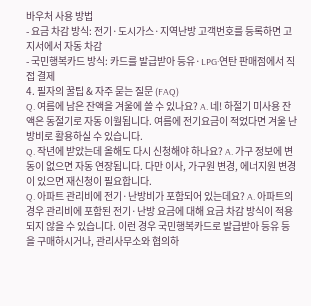바우처 사용 방법
- 요금 차감 방식: 전기·도시가스·지역난방 고객번호를 등록하면 고지서에서 자동 차감
- 국민행복카드 방식: 카드를 발급받아 등유·LPG·연탄 판매점에서 직접 결제
4. 필자의 꿀팁 & 자주 묻는 질문 (FAQ)
Q. 여름에 남은 잔액을 겨울에 쓸 수 있나요? A. 네! 하절기 미사용 잔액은 동절기로 자동 이월됩니다. 여름에 전기요금이 적었다면 겨울 난방비로 활용하실 수 있습니다.
Q. 작년에 받았는데 올해도 다시 신청해야 하나요? A. 가구 정보에 변동이 없으면 자동 연장됩니다. 다만 이사, 가구원 변경, 에너지원 변경이 있으면 재신청이 필요합니다.
Q. 아파트 관리비에 전기·난방비가 포함되어 있는데요? A. 아파트의 경우 관리비에 포함된 전기·난방 요금에 대해 요금 차감 방식이 적용되지 않을 수 있습니다. 이런 경우 국민행복카드로 발급받아 등유 등을 구매하시거나, 관리사무소와 협의하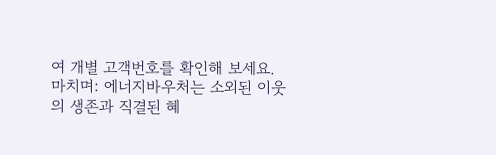여 개별 고객번호를 확인해 보세요.
마치며: 에너지바우처는 소외된 이웃의 생존과 직결된 혜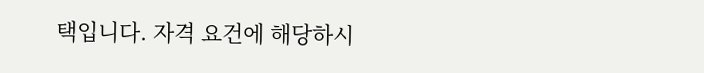택입니다. 자격 요건에 해당하시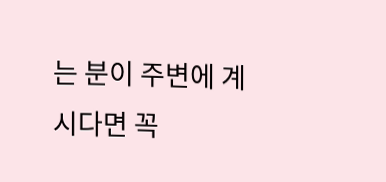는 분이 주변에 계시다면 꼭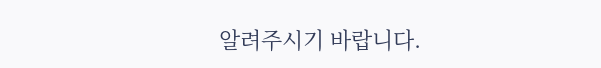알려주시기 바랍니다.